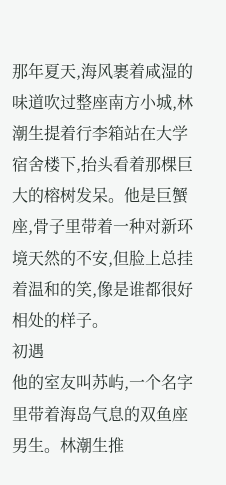那年夏天,海风裹着咸湿的味道吹过整座南方小城,林潮生提着行李箱站在大学宿舍楼下,抬头看着那棵巨大的榕树发呆。他是巨蟹座,骨子里带着一种对新环境天然的不安,但脸上总挂着温和的笑,像是谁都很好相处的样子。
初遇
他的室友叫苏屿,一个名字里带着海岛气息的双鱼座男生。林潮生推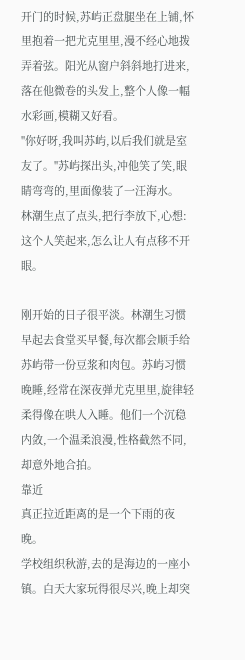开门的时候,苏屿正盘腿坐在上铺,怀里抱着一把尤克里里,漫不经心地拨弄着弦。阳光从窗户斜斜地打进来,落在他微卷的头发上,整个人像一幅水彩画,模糊又好看。
"你好呀,我叫苏屿,以后我们就是室友了。"苏屿探出头,冲他笑了笑,眼睛弯弯的,里面像装了一汪海水。
林潮生点了点头,把行李放下,心想:这个人笑起来,怎么让人有点移不开眼。

刚开始的日子很平淡。林潮生习惯早起去食堂买早餐,每次都会顺手给苏屿带一份豆浆和肉包。苏屿习惯晚睡,经常在深夜弹尤克里里,旋律轻柔得像在哄人入睡。他们一个沉稳内敛,一个温柔浪漫,性格截然不同,却意外地合拍。
靠近
真正拉近距离的是一个下雨的夜晚。
学校组织秋游,去的是海边的一座小镇。白天大家玩得很尽兴,晚上却突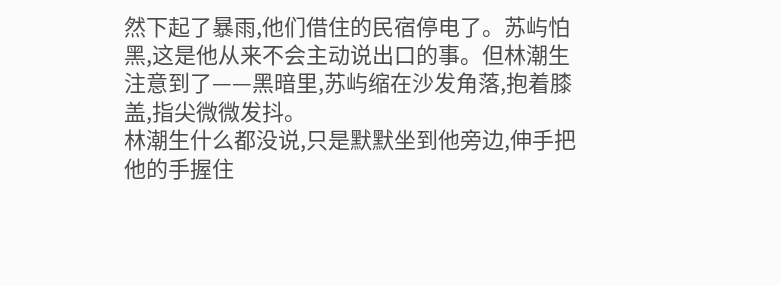然下起了暴雨,他们借住的民宿停电了。苏屿怕黑,这是他从来不会主动说出口的事。但林潮生注意到了——黑暗里,苏屿缩在沙发角落,抱着膝盖,指尖微微发抖。
林潮生什么都没说,只是默默坐到他旁边,伸手把他的手握住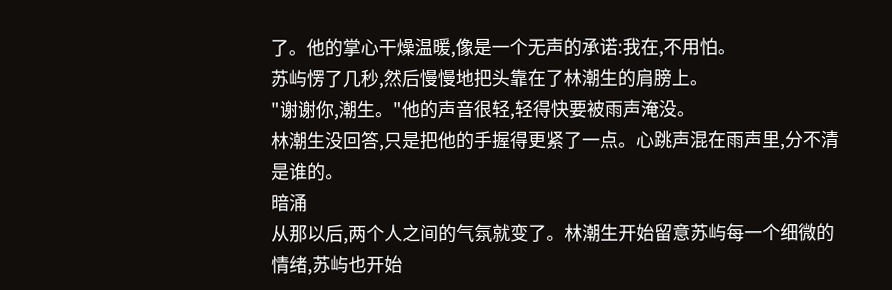了。他的掌心干燥温暖,像是一个无声的承诺:我在,不用怕。
苏屿愣了几秒,然后慢慢地把头靠在了林潮生的肩膀上。
"谢谢你,潮生。"他的声音很轻,轻得快要被雨声淹没。
林潮生没回答,只是把他的手握得更紧了一点。心跳声混在雨声里,分不清是谁的。
暗涌
从那以后,两个人之间的气氛就变了。林潮生开始留意苏屿每一个细微的情绪,苏屿也开始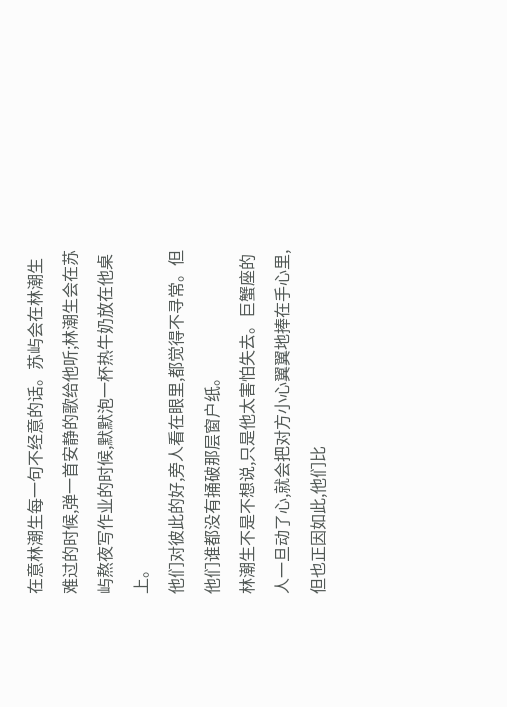在意林潮生每一句不经意的话。苏屿会在林潮生难过的时候,弹一首安静的歌给他听;林潮生会在苏屿熬夜写作业的时候,默默泡一杯热牛奶放在他桌上。
他们对彼此的好,旁人看在眼里,都觉得不寻常。但他们谁都没有捅破那层窗户纸。
林潮生不是不想说,只是他太害怕失去。巨蟹座的人一旦动了心,就会把对方小心翼翼地捧在手心里,但也正因如此,他们比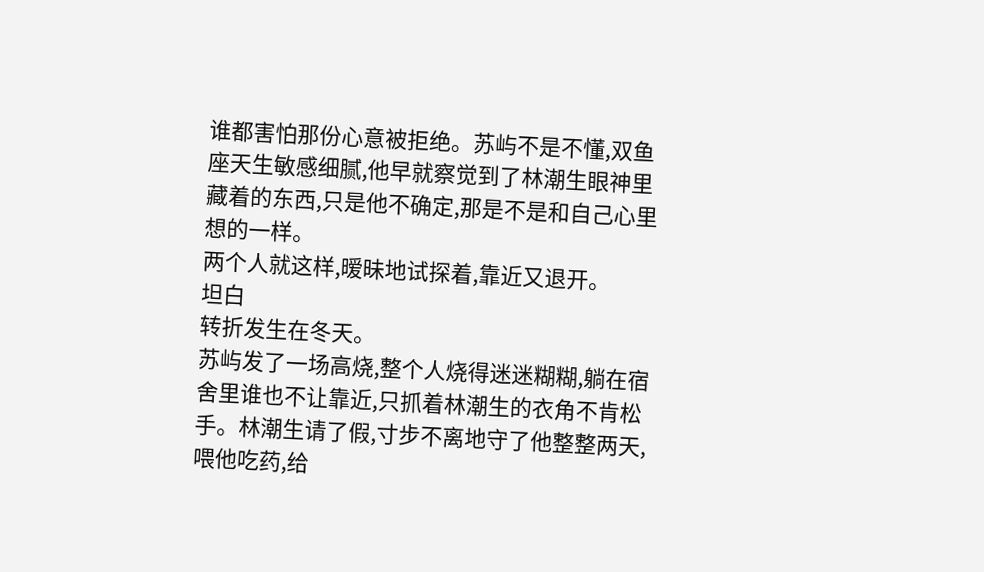谁都害怕那份心意被拒绝。苏屿不是不懂,双鱼座天生敏感细腻,他早就察觉到了林潮生眼神里藏着的东西,只是他不确定,那是不是和自己心里想的一样。
两个人就这样,暧昧地试探着,靠近又退开。
坦白
转折发生在冬天。
苏屿发了一场高烧,整个人烧得迷迷糊糊,躺在宿舍里谁也不让靠近,只抓着林潮生的衣角不肯松手。林潮生请了假,寸步不离地守了他整整两天,喂他吃药,给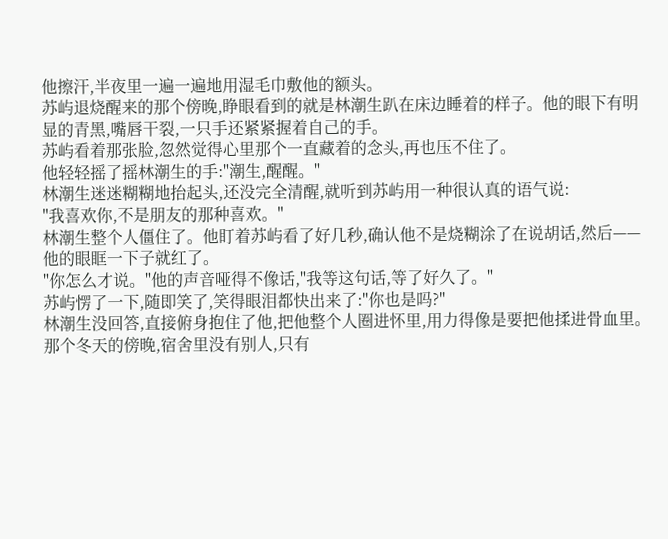他擦汗,半夜里一遍一遍地用湿毛巾敷他的额头。
苏屿退烧醒来的那个傍晚,睁眼看到的就是林潮生趴在床边睡着的样子。他的眼下有明显的青黑,嘴唇干裂,一只手还紧紧握着自己的手。
苏屿看着那张脸,忽然觉得心里那个一直藏着的念头,再也压不住了。
他轻轻摇了摇林潮生的手:"潮生,醒醒。"
林潮生迷迷糊糊地抬起头,还没完全清醒,就听到苏屿用一种很认真的语气说:
"我喜欢你,不是朋友的那种喜欢。"
林潮生整个人僵住了。他盯着苏屿看了好几秒,确认他不是烧糊涂了在说胡话,然后——他的眼眶一下子就红了。
"你怎么才说。"他的声音哑得不像话,"我等这句话,等了好久了。"
苏屿愣了一下,随即笑了,笑得眼泪都快出来了:"你也是吗?"
林潮生没回答,直接俯身抱住了他,把他整个人圈进怀里,用力得像是要把他揉进骨血里。
那个冬天的傍晚,宿舍里没有别人,只有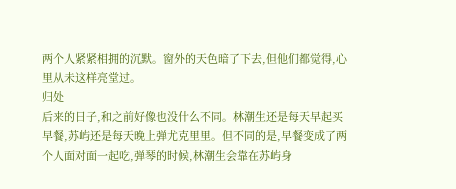两个人紧紧相拥的沉默。窗外的天色暗了下去,但他们都觉得,心里从未这样亮堂过。
归处
后来的日子,和之前好像也没什么不同。林潮生还是每天早起买早餐,苏屿还是每天晚上弹尤克里里。但不同的是,早餐变成了两个人面对面一起吃,弹琴的时候,林潮生会靠在苏屿身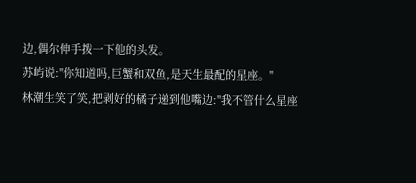边,偶尔伸手拨一下他的头发。
苏屿说:"你知道吗,巨蟹和双鱼,是天生最配的星座。"
林潮生笑了笑,把剥好的橘子递到他嘴边:"我不管什么星座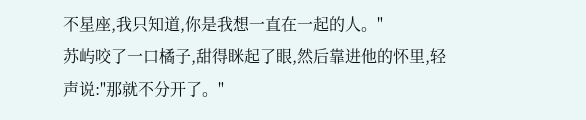不星座,我只知道,你是我想一直在一起的人。"
苏屿咬了一口橘子,甜得眯起了眼,然后靠进他的怀里,轻声说:"那就不分开了。"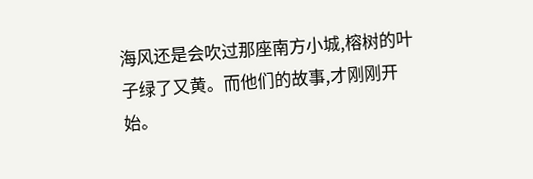海风还是会吹过那座南方小城,榕树的叶子绿了又黄。而他们的故事,才刚刚开始。